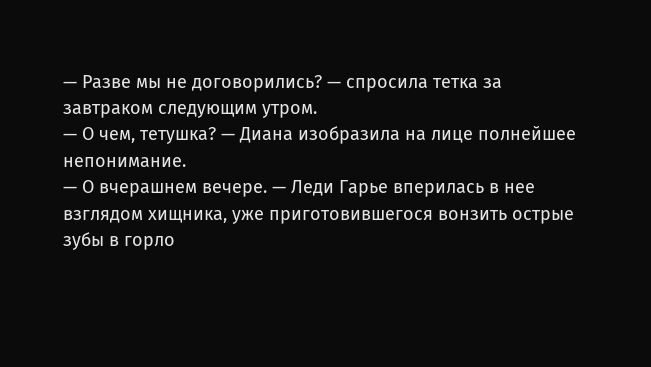— Разве мы не договорились? — спросила тетка за завтраком следующим утром.
— О чем, тетушка? — Диана изобразила на лице полнейшее непонимание.
— О вчерашнем вечере. — Леди Гарье вперилась в нее взглядом хищника, уже приготовившегося вонзить острые зубы в горло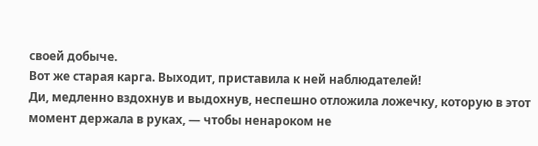своей добыче.
Вот же старая карга. Выходит, приставила к ней наблюдателей!
Ди, медленно вздохнув и выдохнув, неспешно отложила ложечку, которую в этот момент держала в руках, — чтобы ненароком не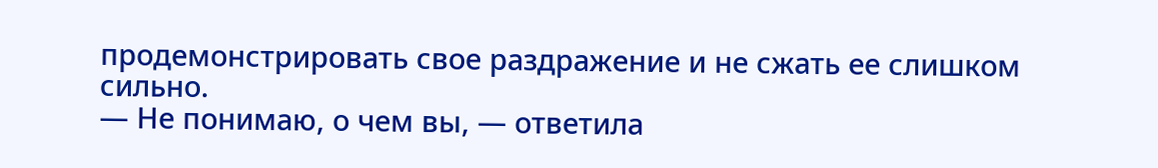продемонстрировать свое раздражение и не сжать ее слишком сильно.
— Не понимаю, о чем вы, — ответила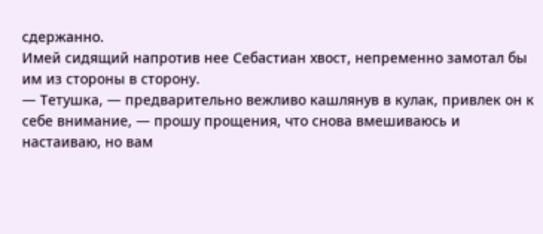сдержанно.
Имей сидящий напротив нее Себастиан хвост, непременно замотал бы им из стороны в сторону.
— Тетушка, — предварительно вежливо кашлянув в кулак, привлек он к себе внимание, — прошу прощения, что снова вмешиваюсь и настаиваю, но вам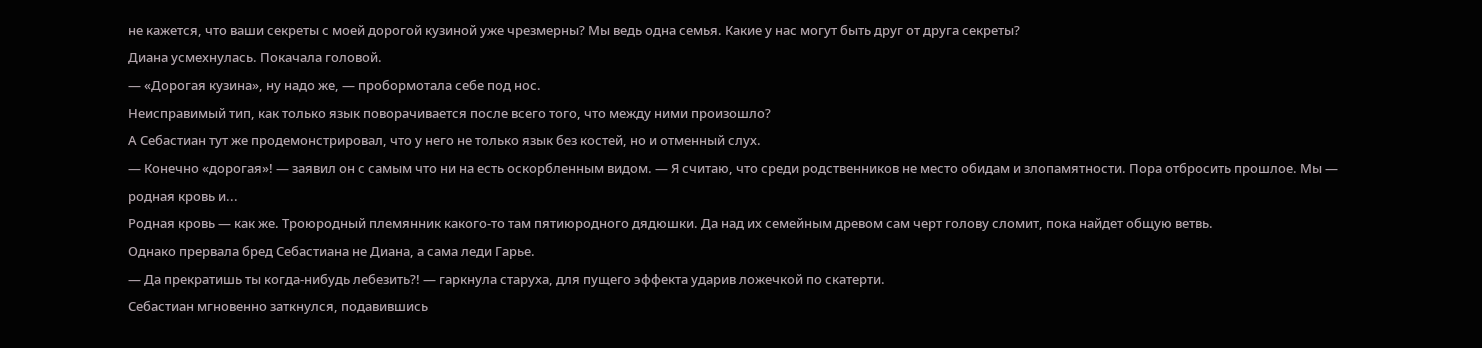не кажется, что ваши секреты с моей дорогой кузиной уже чрезмерны? Мы ведь одна семья. Какие у нас могут быть друг от друга секреты?
Диана усмехнулась. Покачала головой.
— «Дорогая кузина», ну надо же, — пробормотала себе под нос.
Неисправимый тип, как только язык поворачивается после всего того, что между ними произошло?
А Себастиан тут же продемонстрировал, что у него не только язык без костей, но и отменный слух.
— Конечно «дорогая»! — заявил он с самым что ни на есть оскорбленным видом. — Я считаю, что среди родственников не место обидам и злопамятности. Пора отбросить прошлое. Мы — родная кровь и...
Родная кровь — как же. Троюродный племянник какого-то там пятиюродного дядюшки. Да над их семейным древом сам черт голову сломит, пока найдет общую ветвь.
Однако прервала бред Себастиана не Диана, а сама леди Гарье.
— Да прекратишь ты когда-нибудь лебезить?! — гаркнула старуха, для пущего эффекта ударив ложечкой по скатерти.
Себастиан мгновенно заткнулся, подавившись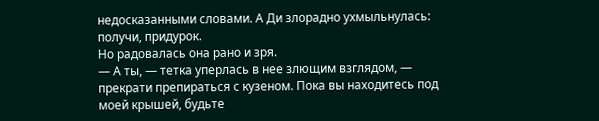недосказанными словами. А Ди злорадно ухмыльнулась: получи, придурок.
Но радовалась она рано и зря.
— А ты, — тетка уперлась в нее злющим взглядом, — прекрати препираться с кузеном. Пока вы находитесь под моей крышей, будьте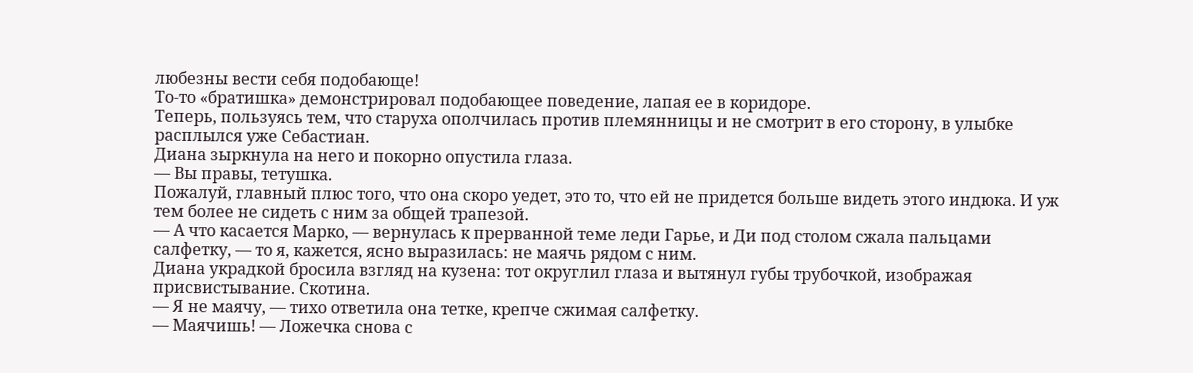любезны вести себя подобающе!
То-то «братишка» демонстрировал подобающее поведение, лапая ее в коридоре.
Теперь, пользуясь тем, что старуха ополчилась против племянницы и не смотрит в его сторону, в улыбке расплылся уже Себастиан.
Диана зыркнула на него и покорно опустила глаза.
— Вы правы, тетушка.
Пожалуй, главный плюс того, что она скоро уедет, это то, что ей не придется больше видеть этого индюка. И уж тем более не сидеть с ним за общей трапезой.
— А что касается Марко, — вернулась к прерванной теме леди Гарье, и Ди под столом сжала пальцами салфетку, — то я, кажется, ясно выразилась: не маячь рядом с ним.
Диана украдкой бросила взгляд на кузена: тот округлил глаза и вытянул губы трубочкой, изображая присвистывание. Скотина.
— Я не маячу, — тихо ответила она тетке, крепче сжимая салфетку.
— Маячишь! — Ложечка снова с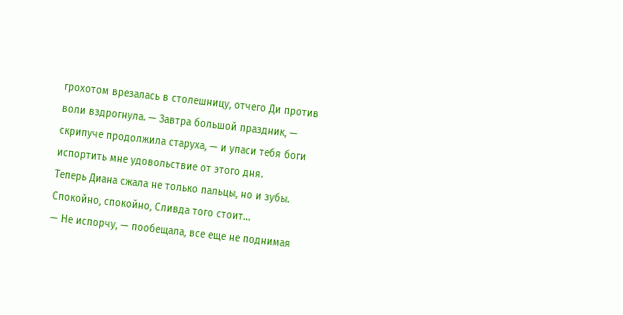грохотом врезалась в столешницу, отчего Ди против воли вздрогнула. — Завтра большой праздник, — скрипуче продолжила старуха, — и упаси тебя боги испортить мне удовольствие от этого дня.
Теперь Диана сжала не только пальцы, но и зубы.
Спокойно, спокойно, Сливда того стоит…
— Не испорчу, — пообещала, все еще не поднимая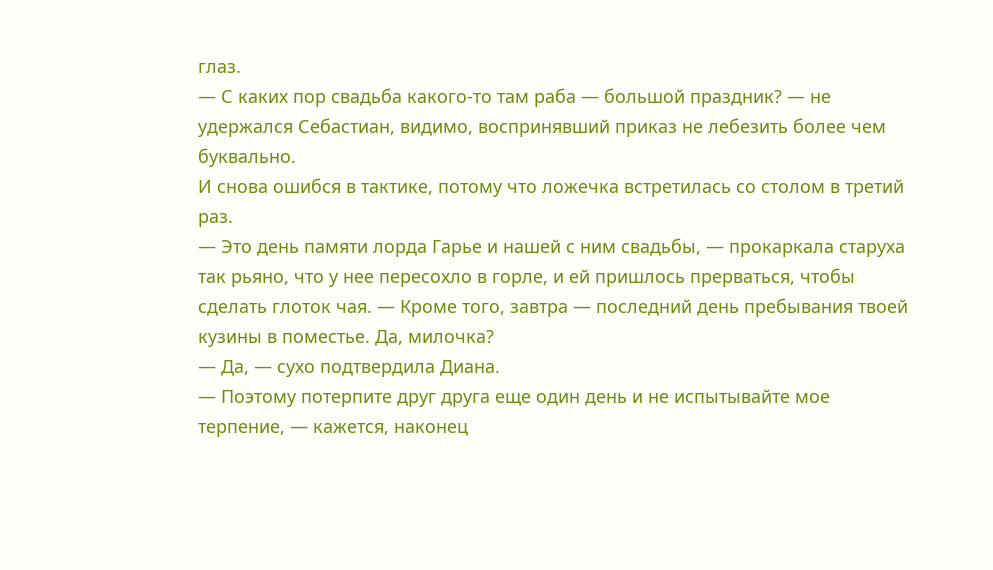глаз.
— С каких пор свадьба какого-то там раба — большой праздник? — не удержался Себастиан, видимо, воспринявший приказ не лебезить более чем буквально.
И снова ошибся в тактике, потому что ложечка встретилась со столом в третий раз.
— Это день памяти лорда Гарье и нашей с ним свадьбы, — прокаркала старуха так рьяно, что у нее пересохло в горле, и ей пришлось прерваться, чтобы сделать глоток чая. — Кроме того, завтра — последний день пребывания твоей кузины в поместье. Да, милочка?
— Да, — сухо подтвердила Диана.
— Поэтому потерпите друг друга еще один день и не испытывайте мое терпение, — кажется, наконец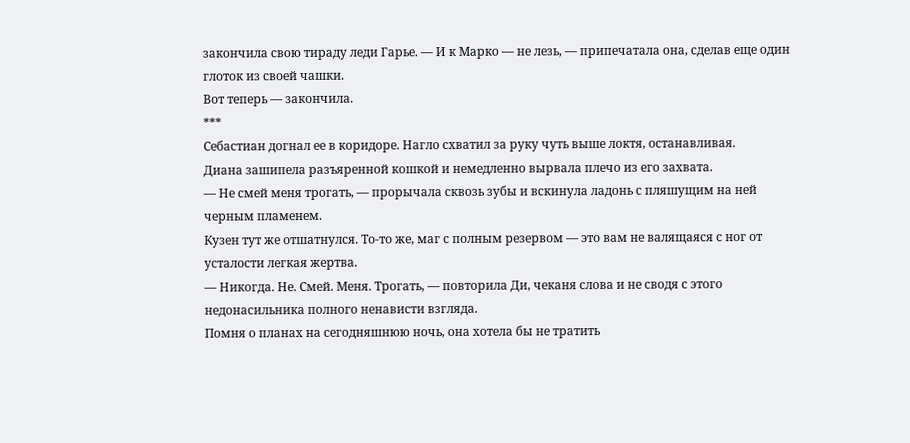закончила свою тираду леди Гарье. — И к Марко — не лезь, — припечатала она, сделав еще один глоток из своей чашки.
Вот теперь — закончила.
***
Себастиан догнал ее в коридоре. Нагло схватил за руку чуть выше локтя, останавливая.
Диана зашипела разъяренной кошкой и немедленно вырвала плечо из его захвата.
— Не смей меня трогать, — прорычала сквозь зубы и вскинула ладонь с пляшущим на ней черным пламенем.
Кузен тут же отшатнулся. То-то же, маг с полным резервом — это вам не валящаяся с ног от усталости легкая жертва.
— Никогда. Не. Смей. Меня. Трогать, — повторила Ди, чеканя слова и не сводя с этого недонасильника полного ненависти взгляда.
Помня о планах на сегодняшнюю ночь, она хотела бы не тратить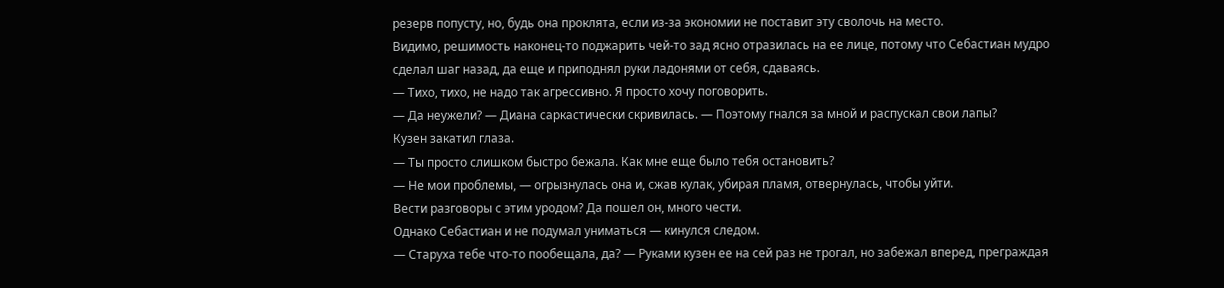резерв попусту, но, будь она проклята, если из-за экономии не поставит эту сволочь на место.
Видимо, решимость наконец-то поджарить чей-то зад ясно отразилась на ее лице, потому что Себастиан мудро сделал шаг назад, да еще и приподнял руки ладонями от себя, сдаваясь.
— Тихо, тихо, не надо так агрессивно. Я просто хочу поговорить.
— Да неужели? — Диана саркастически скривилась. — Поэтому гнался за мной и распускал свои лапы?
Кузен закатил глаза.
— Ты просто слишком быстро бежала. Как мне еще было тебя остановить?
— Не мои проблемы, — огрызнулась она и, сжав кулак, убирая пламя, отвернулась, чтобы уйти.
Вести разговоры с этим уродом? Да пошел он, много чести.
Однако Себастиан и не подумал униматься — кинулся следом.
— Старуха тебе что-то пообещала, да? — Руками кузен ее на сей раз не трогал, но забежал вперед, преграждая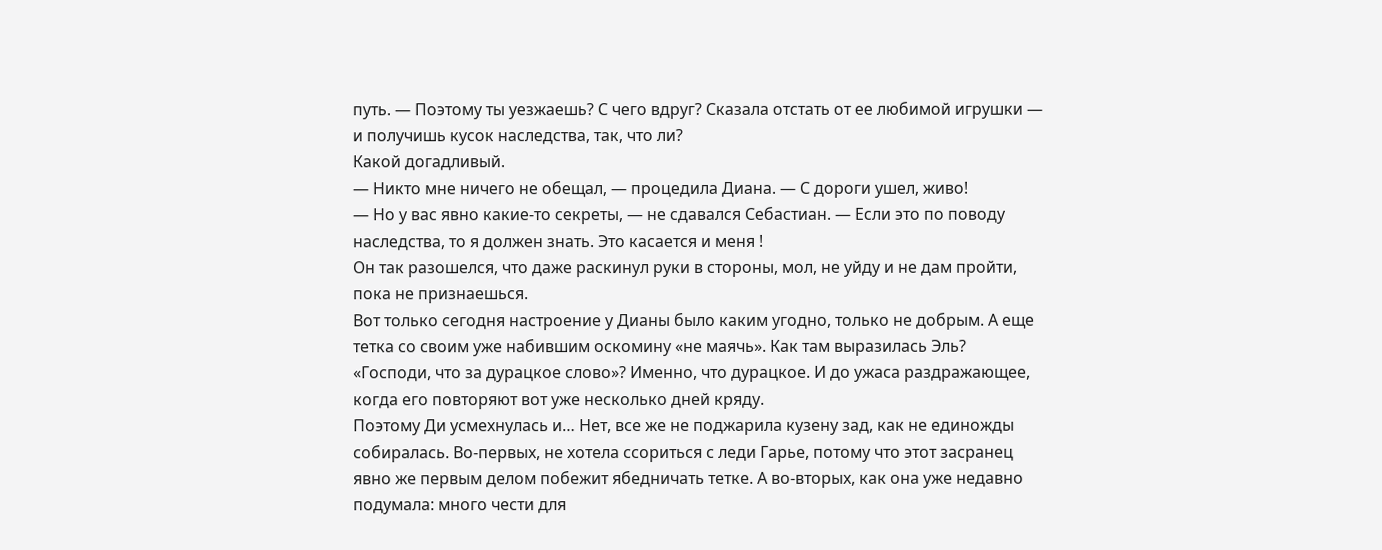путь. — Поэтому ты уезжаешь? С чего вдруг? Сказала отстать от ее любимой игрушки — и получишь кусок наследства, так, что ли?
Какой догадливый.
— Никто мне ничего не обещал, — процедила Диана. — С дороги ушел, живо!
— Но у вас явно какие-то секреты, — не сдавался Себастиан. — Если это по поводу наследства, то я должен знать. Это касается и меня !
Он так разошелся, что даже раскинул руки в стороны, мол, не уйду и не дам пройти, пока не признаешься.
Вот только сегодня настроение у Дианы было каким угодно, только не добрым. А еще тетка со своим уже набившим оскомину «не маячь». Как там выразилась Эль? «Господи, что за дурацкое слово»? Именно, что дурацкое. И до ужаса раздражающее, когда его повторяют вот уже несколько дней кряду.
Поэтому Ди усмехнулась и… Нет, все же не поджарила кузену зад, как не единожды собиралась. Во-первых, не хотела ссориться с леди Гарье, потому что этот засранец явно же первым делом побежит ябедничать тетке. А во-вторых, как она уже недавно подумала: много чести для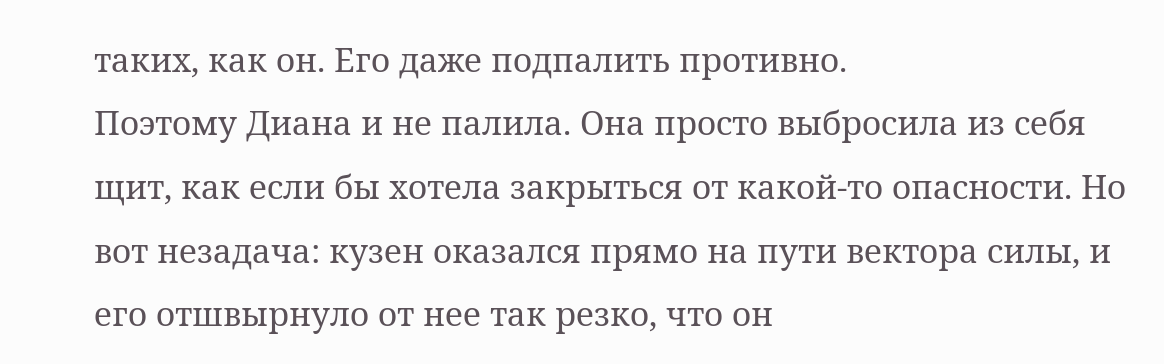таких, как он. Его даже подпалить противно.
Поэтому Диана и не палила. Она просто выбросила из себя щит, как если бы хотела закрыться от какой-то опасности. Но вот незадача: кузен оказался прямо на пути вектора силы, и его отшвырнуло от нее так резко, что он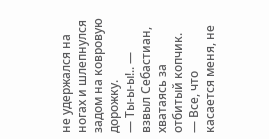не удержался на ногах и шлепнулся задом на ковровую дорожку.
— Ты-ы-ы!.. — взвыл Себастиан, хватаясь за отбитый копчик.
— Все, что касается меня, не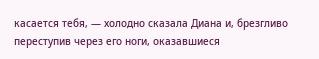касается тебя, — холодно сказала Диана и, брезгливо переступив через его ноги, оказавшиеся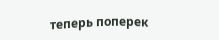теперь поперек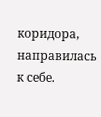коридора, направилась к себе.